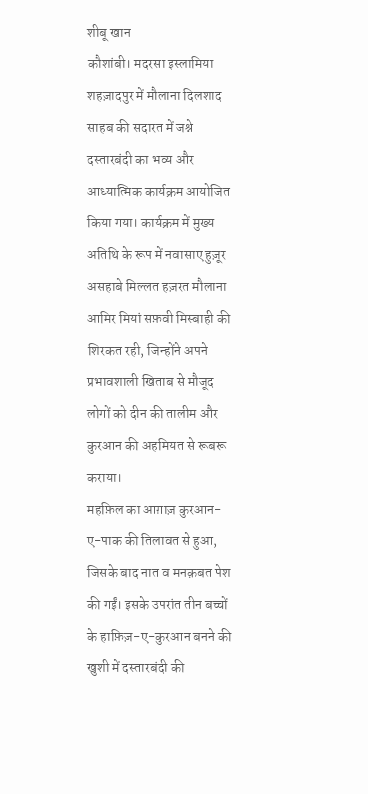शीबू खान
कौशांबी। मदरसा इस्लामिया शहज़ादपुर में मौलाना दिलशाद साहब की सदारत में जश्ने दस्तारबंदी का भव्य और आध्यात्मिक कार्यक्रम आयोजित किया गया। कार्यक्रम में मुख्य अतिथि के रूप में नवासाए हुज़ूर असहाबे मिल्लत हज़रत मौलाना आमिर मियां सफ़वी मिस्बाही की शिरकत रही, जिन्होंने अपने प्रभावशाली खिताब से मौजूद लोगों को दीन की तालीम और कुरआन की अहमियत से रूबरू कराया।
महफ़िल का आग़ाज़ कुरआन-ए-पाक की तिलावत से हुआ, जिसके बाद नात व मनक़बत पेश की गईं। इसके उपरांत तीन बच्चों के हाफ़िज़-ए-कुरआन बनने की खुशी में दस्तारबंदी की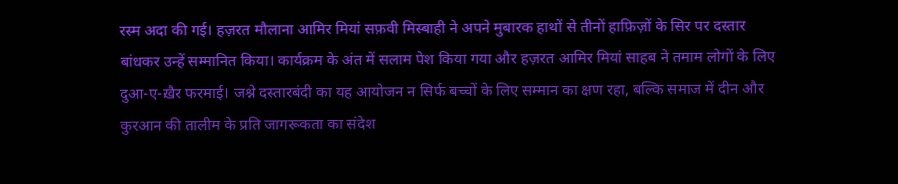रस्म अदा की गई। हज़रत मौलाना आमिर मियां सफ़वी मिस्बाही ने अपने मुबारक हाथों से तीनों हाफ़िज़ों के सिर पर दस्तार बांधकर उन्हें सम्मानित किया। कार्यक्रम के अंत में सलाम पेश किया गया और हज़रत आमिर मियां साहब ने तमाम लोगों के लिए दुआ-ए-ख़ैर फरमाई। जश्ने दस्तारबंदी का यह आयोजन न सिर्फ बच्चों के लिए सम्मान का क्षण रहा, बल्कि समाज में दीन और कुरआन की तालीम के प्रति जागरूकता का संदेश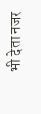भी देता नजर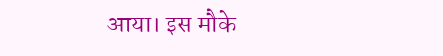आया। इस मौके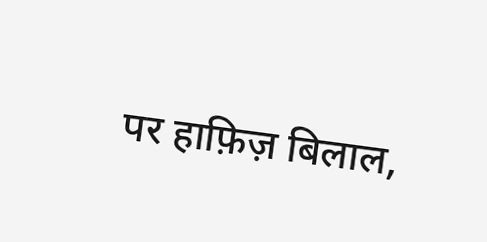पर हाफ़िज़ बिलाल,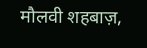मौलवी शहबाज़,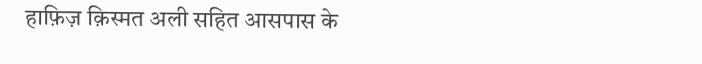हाफ़िज़ क़िस्मत अली सहित आसपास के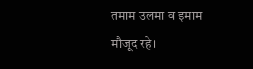तमाम उलमा व इमाम मौजूद रहे।